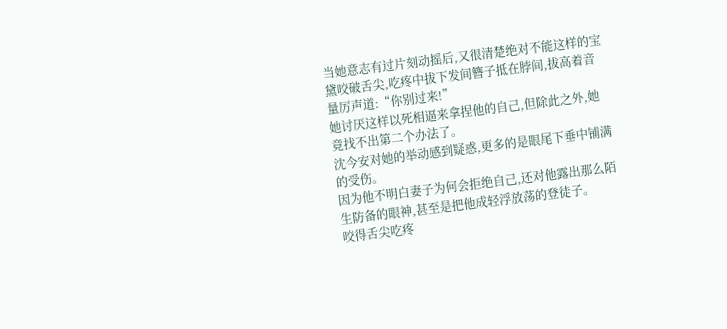当她意志有过片刻动摇后,又很清楚绝对不能这样的宝黛咬破舌尖,吃疼中拔下发间簪子抵在脖间,拔高着音量厉声道:“你别过来!”
她讨厌这样以死相逼来拿捏他的自己,但除此之外,她竟找不出第二个办法了。
沈今安对她的举动感到疑惑,更多的是眼尾下垂中铺满的受伤。
因为他不明白妻子为何会拒绝自己,还对他露出那么陌生防备的眼神,甚至是把他成轻浮放荡的登徒子。
咬得舌尖吃疼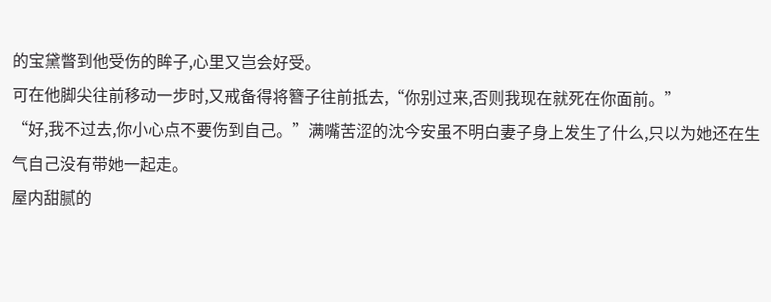的宝黛瞥到他受伤的眸子,心里又岂会好受。
可在他脚尖往前移动一步时,又戒备得将簪子往前抵去,“你别过来,否则我现在就死在你面前。”
“好,我不过去,你小心点不要伤到自己。”满嘴苦涩的沈今安虽不明白妻子身上发生了什么,只以为她还在生气自己没有带她一起走。
屋内甜腻的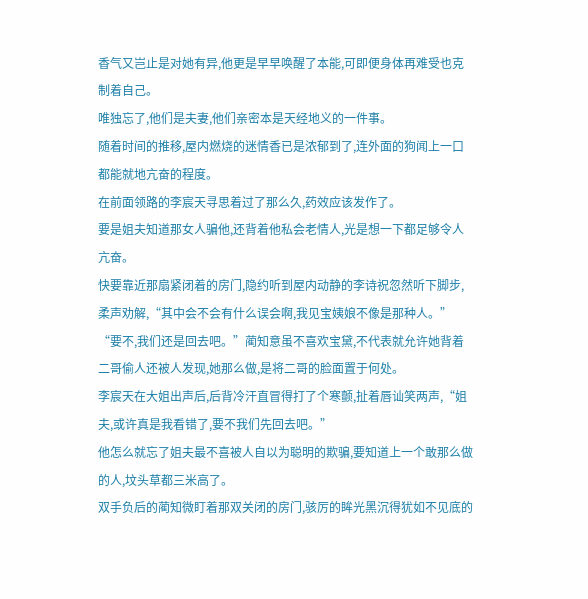香气又岂止是对她有异,他更是早早唤醒了本能,可即便身体再难受也克制着自己。
唯独忘了,他们是夫妻,他们亲密本是天经地义的一件事。
随着时间的推移,屋内燃烧的迷情香已是浓郁到了,连外面的狗闻上一口都能就地亢奋的程度。
在前面领路的李宸天寻思着过了那么久,药效应该发作了。
要是姐夫知道那女人骗他,还背着他私会老情人,光是想一下都足够令人亢奋。
快要靠近那扇紧闭着的房门,隐约听到屋内动静的李诗祝忽然听下脚步,柔声劝解,“其中会不会有什么误会啊,我见宝姨娘不像是那种人。”
“要不,我们还是回去吧。”蔺知意虽不喜欢宝黛,不代表就允许她背着二哥偷人还被人发现,她那么做,是将二哥的脸面置于何处。
李宸天在大姐出声后,后背冷汗直冒得打了个寒颤,扯着唇讪笑两声,“姐夫,或许真是我看错了,要不我们先回去吧。”
他怎么就忘了姐夫最不喜被人自以为聪明的欺骗,要知道上一个敢那么做的人,坟头草都三米高了。
双手负后的蔺知微盯着那双关闭的房门,骇厉的眸光黑沉得犹如不见底的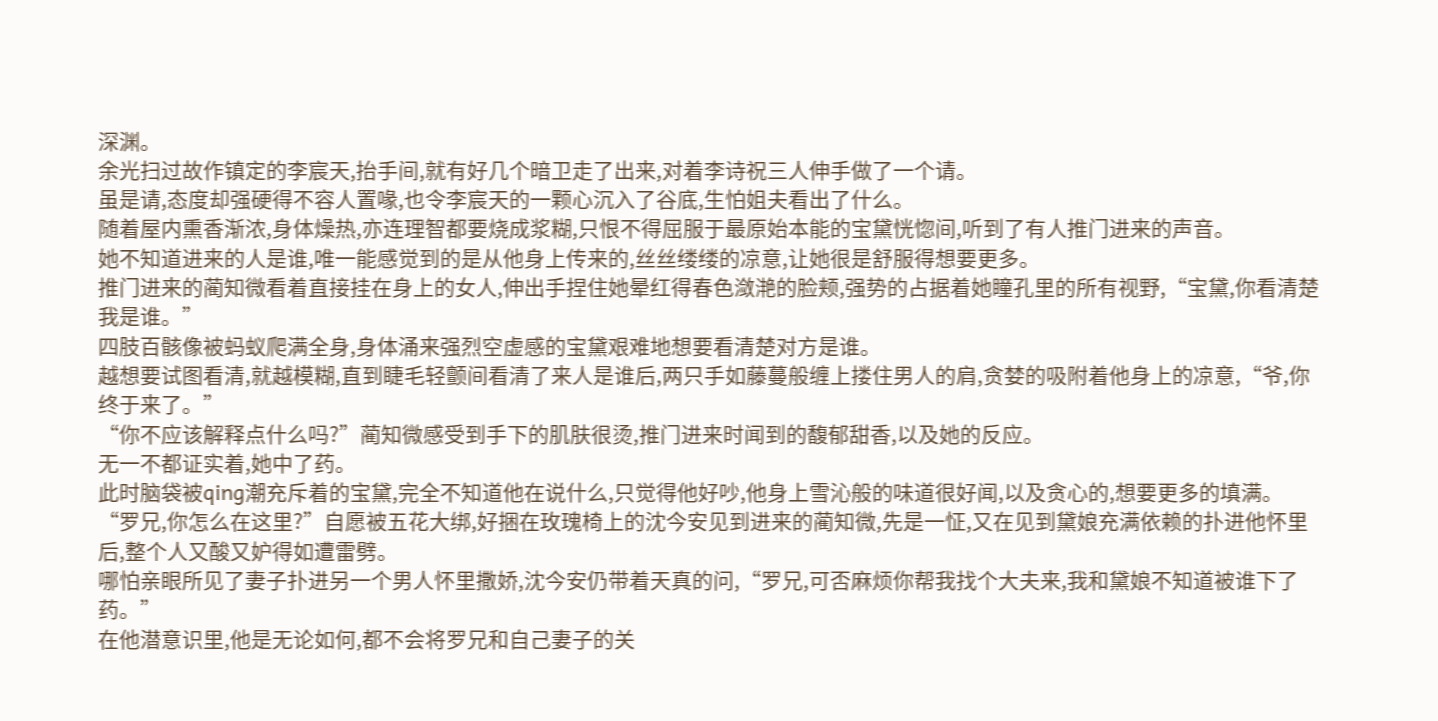深渊。
余光扫过故作镇定的李宸天,抬手间,就有好几个暗卫走了出来,对着李诗祝三人伸手做了一个请。
虽是请,态度却强硬得不容人置喙,也令李宸天的一颗心沉入了谷底,生怕姐夫看出了什么。
随着屋内熏香渐浓,身体燥热,亦连理智都要烧成浆糊,只恨不得屈服于最原始本能的宝黛恍惚间,听到了有人推门进来的声音。
她不知道进来的人是谁,唯一能感觉到的是从他身上传来的,丝丝缕缕的凉意,让她很是舒服得想要更多。
推门进来的蔺知微看着直接挂在身上的女人,伸出手捏住她晕红得春色潋滟的脸颊,强势的占据着她瞳孔里的所有视野,“宝黛,你看清楚我是谁。”
四肢百骸像被蚂蚁爬满全身,身体涌来强烈空虚感的宝黛艰难地想要看清楚对方是谁。
越想要试图看清,就越模糊,直到睫毛轻颤间看清了来人是谁后,两只手如藤蔓般缠上搂住男人的肩,贪婪的吸附着他身上的凉意,“爷,你终于来了。”
“你不应该解释点什么吗?”蔺知微感受到手下的肌肤很烫,推门进来时闻到的馥郁甜香,以及她的反应。
无一不都证实着,她中了药。
此时脑袋被qing潮充斥着的宝黛,完全不知道他在说什么,只觉得他好吵,他身上雪沁般的味道很好闻,以及贪心的,想要更多的填满。
“罗兄,你怎么在这里?”自愿被五花大绑,好捆在玫瑰椅上的沈今安见到进来的蔺知微,先是一怔,又在见到黛娘充满依赖的扑进他怀里后,整个人又酸又妒得如遭雷劈。
哪怕亲眼所见了妻子扑进另一个男人怀里撒娇,沈今安仍带着天真的问,“罗兄,可否麻烦你帮我找个大夫来,我和黛娘不知道被谁下了药。”
在他潜意识里,他是无论如何,都不会将罗兄和自己妻子的关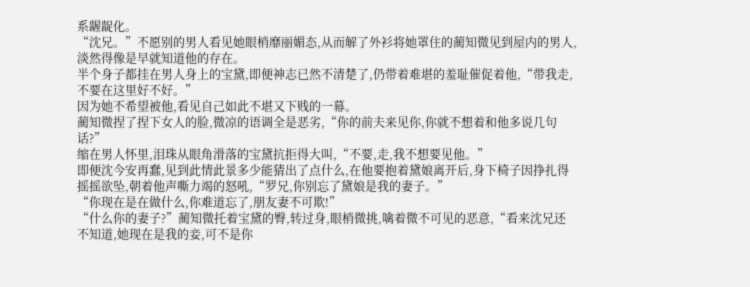系龌龊化。
“沈兄。”不愿别的男人看见她眼梢靡丽媚态,从而解了外衫将她罩住的蔺知微见到屋内的男人,淡然得像是早就知道他的存在。
半个身子都挂在男人身上的宝黛,即便神志已然不清楚了,仍带着难堪的羞耻催促着他,“带我走,不要在这里好不好。”
因为她不希望被他,看见自己如此不堪又下贱的一幕。
蔺知微捏了捏下女人的脸,微凉的语调全是恶劣,“你的前夫来见你,你就不想着和他多说几句话?”
缩在男人怀里,泪珠从眼角滑落的宝黛抗拒得大叫,“不要,走,我不想要见他。”
即便沈今安再蠢,见到此情此景多少能猜出了点什么,在他要抱着黛娘离开后,身下椅子因挣扎得摇摇欲坠,朝着他声嘶力竭的怒吼,“罗兄,你别忘了黛娘是我的妻子。”
“你现在是在做什么,你难道忘了,朋友妻不可欺!”
“什么你的妻子?”蔺知微托着宝黛的臀,转过身,眼梢微挑,噙着微不可见的恶意,“看来沈兄还不知道,她现在是我的妾,可不是你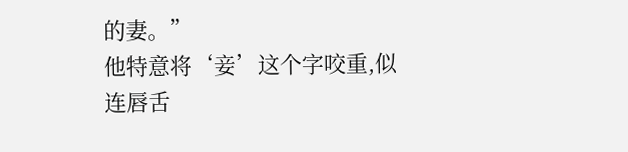的妻。”
他特意将‘妾’这个字咬重,似连唇舌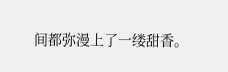间都弥漫上了一缕甜香。